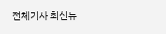전체기사 최신뉴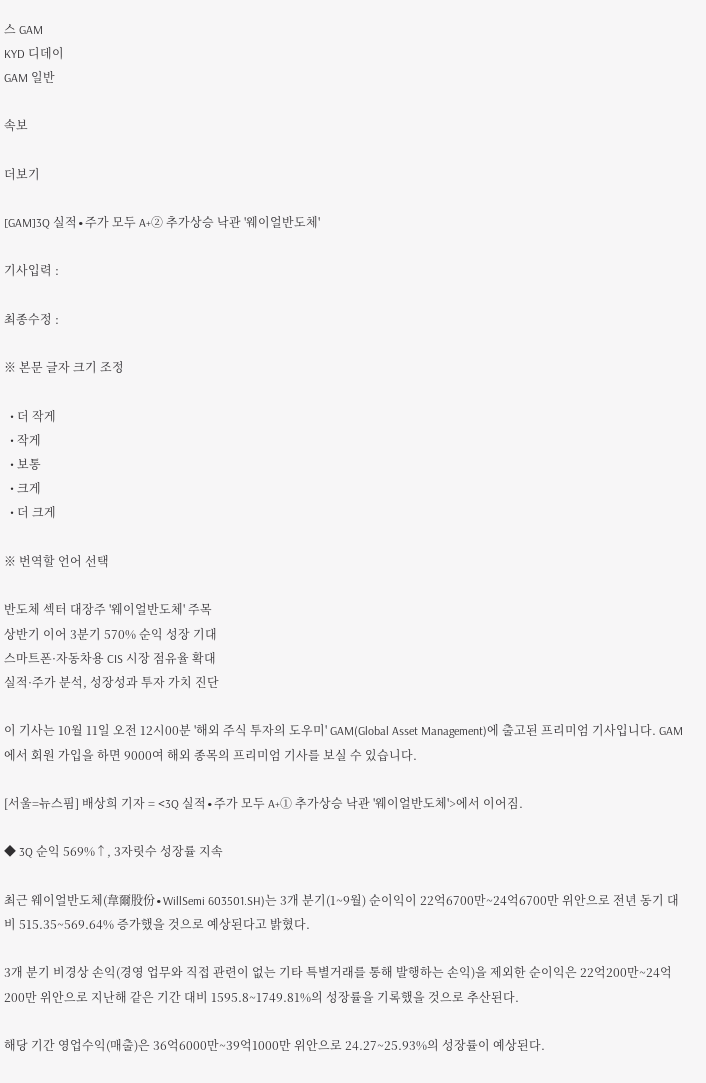스 GAM
KYD 디데이
GAM 일반

속보

더보기

[GAM]3Q 실적∙주가 모두 A+② 추가상승 낙관 '웨이얼반도체'

기사입력 :

최종수정 :

※ 본문 글자 크기 조정

  • 더 작게
  • 작게
  • 보통
  • 크게
  • 더 크게

※ 번역할 언어 선택

반도체 섹터 대장주 '웨이얼반도체' 주목
상반기 이어 3분기 570% 순익 성장 기대
스마트폰·자동차용 CIS 시장 점유율 확대
실적·주가 분석, 성장성과 투자 가치 진단

이 기사는 10월 11일 오전 12시00분 '해외 주식 투자의 도우미' GAM(Global Asset Management)에 출고된 프리미엄 기사입니다. GAM에서 회원 가입을 하면 9000여 해외 종목의 프리미엄 기사를 보실 수 있습니다.

[서울=뉴스핌] 배상희 기자 = <3Q 실적∙주가 모두 A+① 추가상승 낙관 '웨이얼반도체'>에서 이어짐.

◆ 3Q 순익 569%↑, 3자릿수 성장률 지속

최근 웨이얼반도체(韋爾股份∙WillSemi 603501.SH)는 3개 분기(1~9월) 순이익이 22억6700만~24억6700만 위안으로 전년 동기 대비 515.35~569.64% 증가했을 것으로 예상된다고 밝혔다.

3개 분기 비경상 손익(경영 업무와 직접 관련이 없는 기타 특별거래를 통해 발행하는 손익)을 제외한 순이익은 22억200만~24억200만 위안으로 지난해 같은 기간 대비 1595.8~1749.81%의 성장률을 기록했을 것으로 추산된다.

해당 기간 영업수익(매출)은 36억6000만~39억1000만 위안으로 24.27~25.93%의 성장률이 예상된다.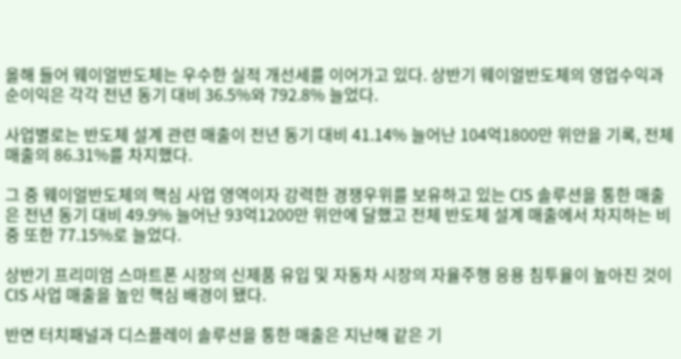올해 들어 웨이얼반도체는 우수한 실적 개선세를 이어가고 있다. 상반기 웨이얼반도체의 영업수익과 순이익은 각각 전년 동기 대비 36.5%와 792.8% 늘었다.

사업별로는 반도체 설계 관련 매출이 전년 동기 대비 41.14% 늘어난 104억1800만 위안을 기록, 전체 매출의 86.31%를 차지했다.

그 중 웨이얼반도체의 핵심 사업 영역이자 강력한 경쟁우위를 보유하고 있는 CIS 솔루션을 통한 매출은 전년 동기 대비 49.9% 늘어난 93억1200만 위안에 달했고 전체 반도체 설계 매출에서 차지하는 비중 또한 77.15%로 늘었다.

상반기 프리미엄 스마트폰 시장의 신제품 유입 및 자동차 시장의 자율주행 응용 침투율이 높아진 것이 CIS 사업 매출을 높인 핵심 배경이 됐다.

반면 터치패널과 디스플레이 솔루션을 통한 매출은 지난해 같은 기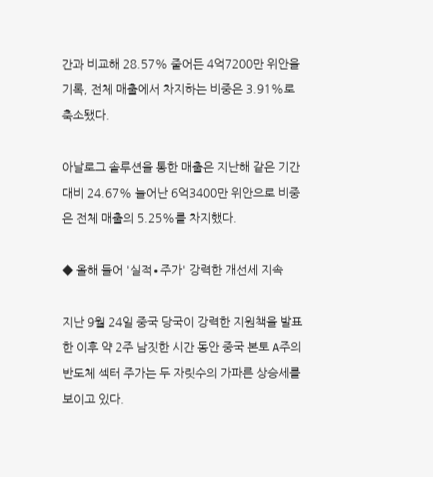간과 비교해 28.57% 줄어든 4억7200만 위안을 기록, 전체 매출에서 차지하는 비중은 3.91%로 축소됐다.

아날로그 솔루션을 통한 매출은 지난해 같은 기간 대비 24.67% 늘어난 6억3400만 위안으로 비중은 전체 매출의 5.25%를 차지했다.

◆ 올해 들어 '실적∙주가' 강력한 개선세 지속

지난 9월 24일 중국 당국이 강력한 지원책을 발표한 이후 약 2주 남짓한 시간 동안 중국 본토 A주의 반도체 섹터 주가는 두 자릿수의 가파른 상승세를 보이고 있다.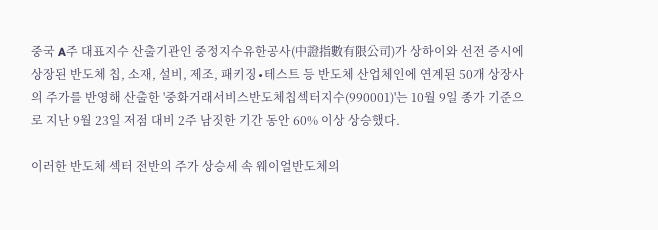중국 A주 대표지수 산출기관인 중정지수유한공사(中證指數有限公司)가 상하이와 선전 증시에 상장된 반도체 칩, 소재, 설비, 제조, 패키징∙테스트 등 반도체 산업체인에 연계된 50개 상장사의 주가를 반영해 산출한 '중화거래서비스반도체칩섹터지수(990001)'는 10월 9일 종가 기준으로 지난 9월 23일 저점 대비 2주 남짓한 기간 동안 60% 이상 상승했다.

이러한 반도체 섹터 전반의 주가 상승세 속 웨이얼반도체의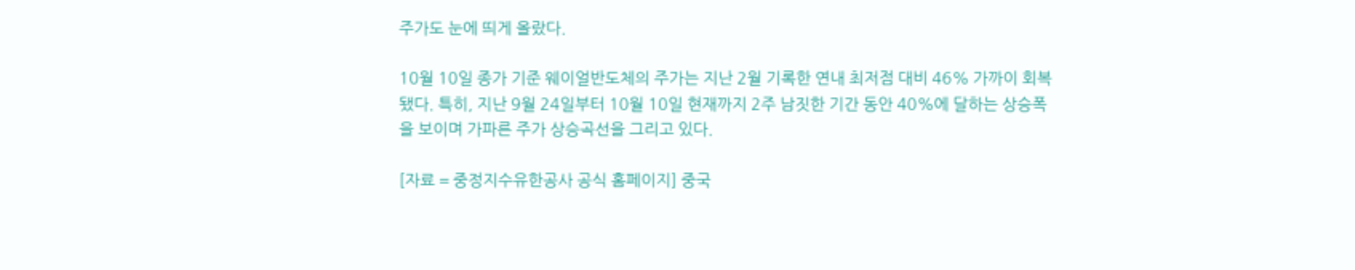주가도 눈에 띄게 올랐다.

10월 10일 종가 기준 웨이얼반도체의 주가는 지난 2월 기록한 연내 최저점 대비 46% 가까이 회복됐다. 특히, 지난 9월 24일부터 10월 10일 현재까지 2주 남짓한 기간 동안 40%에 달하는 상승폭을 보이며 가파른 주가 상승곡선을 그리고 있다.

[자료 = 중정지수유한공사 공식 홈페이지] 중국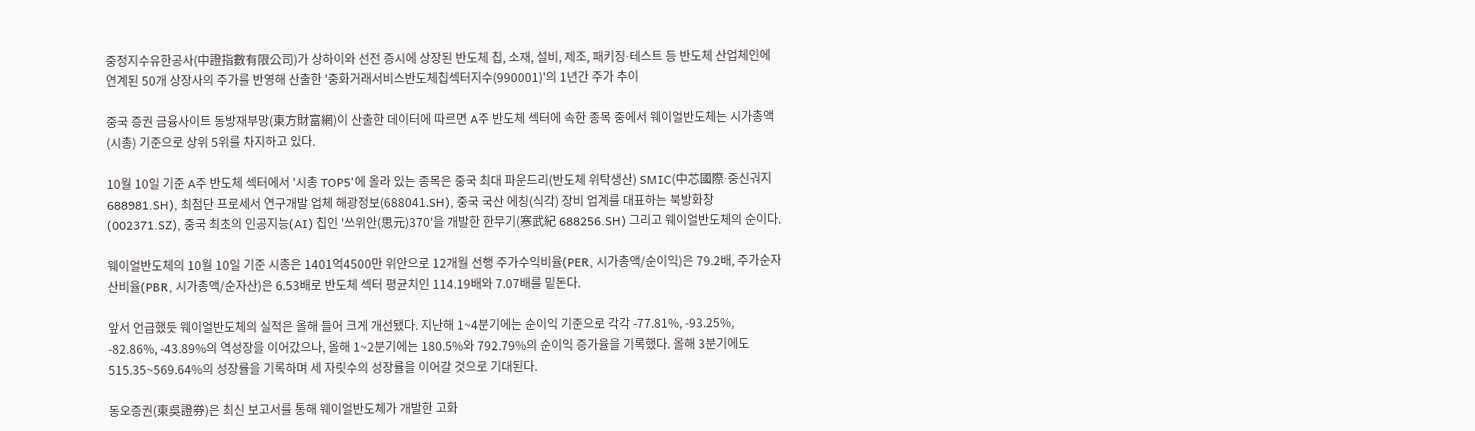중정지수유한공사(中證指數有限公司)가 상하이와 선전 증시에 상장된 반도체 칩, 소재, 설비, 제조, 패키징∙테스트 등 반도체 산업체인에 연계된 50개 상장사의 주가를 반영해 산출한 '중화거래서비스반도체칩섹터지수(990001)'의 1년간 주가 추이

중국 증권 금융사이트 동방재부망(東方財富網)이 산출한 데이터에 따르면 A주 반도체 섹터에 속한 종목 중에서 웨이얼반도체는 시가총액(시총) 기준으로 상위 5위를 차지하고 있다.

10월 10일 기준 A주 반도체 섹터에서 '시총 TOP5'에 올라 있는 종목은 중국 최대 파운드리(반도체 위탁생산) SMIC(中芯國際∙중신궈지 688981.SH), 최첨단 프로세서 연구개발 업체 해광정보(688041.SH), 중국 국산 에칭(식각) 장비 업계를 대표하는 북방화창(002371.SZ), 중국 최초의 인공지능(AI) 칩인 '쓰위안(思元)370'을 개발한 한무기(寒武紀 688256.SH) 그리고 웨이얼반도체의 순이다.

웨이얼반도체의 10월 10일 기준 시총은 1401억4500만 위안으로 12개월 선행 주가수익비율(PER, 시가총액/순이익)은 79.2배, 주가순자산비율(PBR, 시가총액/순자산)은 6.53배로 반도체 섹터 평균치인 114.19배와 7.07배를 밑돈다.

앞서 언급했듯 웨이얼반도체의 실적은 올해 들어 크게 개선됐다. 지난해 1~4분기에는 순이익 기준으로 각각 -77.81%, -93.25%, -82.86%, -43.89%의 역성장을 이어갔으나, 올해 1~2분기에는 180.5%와 792.79%의 순이익 증가율을 기록했다. 올해 3분기에도 515.35~569.64%의 성장률을 기록하며 세 자릿수의 성장률을 이어갈 것으로 기대된다.

동오증권(東吳證券)은 최신 보고서를 통해 웨이얼반도체가 개발한 고화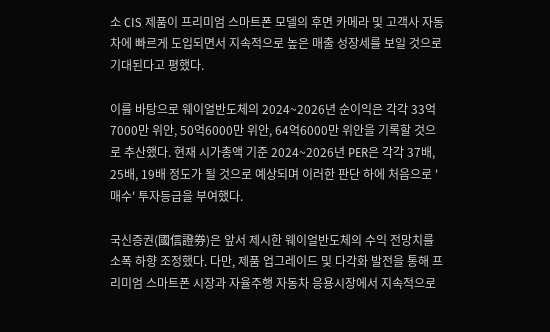소 CIS 제품이 프리미엄 스마트폰 모델의 후면 카메라 및 고객사 자동차에 빠르게 도입되면서 지속적으로 높은 매출 성장세를 보일 것으로 기대된다고 평했다.

이를 바탕으로 웨이얼반도체의 2024~2026년 순이익은 각각 33억7000만 위안, 50억6000만 위안, 64억6000만 위안을 기록할 것으로 추산했다. 현재 시가총액 기준 2024~2026년 PER은 각각 37배, 25배, 19배 정도가 될 것으로 예상되며 이러한 판단 하에 처음으로 '매수' 투자등급을 부여했다.

국신증권(國信證券)은 앞서 제시한 웨이얼반도체의 수익 전망치를 소폭 하향 조정했다. 다만, 제품 업그레이드 및 다각화 발전을 통해 프리미엄 스마트폰 시장과 자율주행 자동차 응용시장에서 지속적으로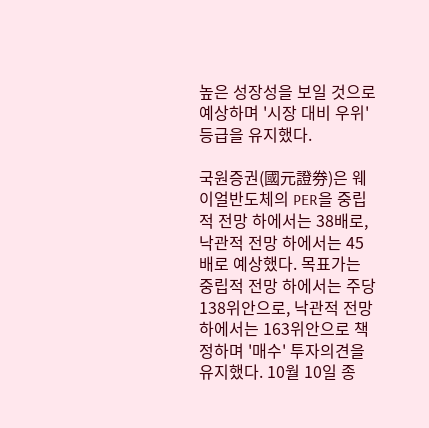높은 성장성을 보일 것으로 예상하며 '시장 대비 우위' 등급을 유지했다.

국원증권(國元證券)은 웨이얼반도체의 PER을 중립적 전망 하에서는 38배로, 낙관적 전망 하에서는 45배로 예상했다. 목표가는 중립적 전망 하에서는 주당 138위안으로, 낙관적 전망 하에서는 163위안으로 책정하며 '매수' 투자의견을 유지했다. 10월 10일 종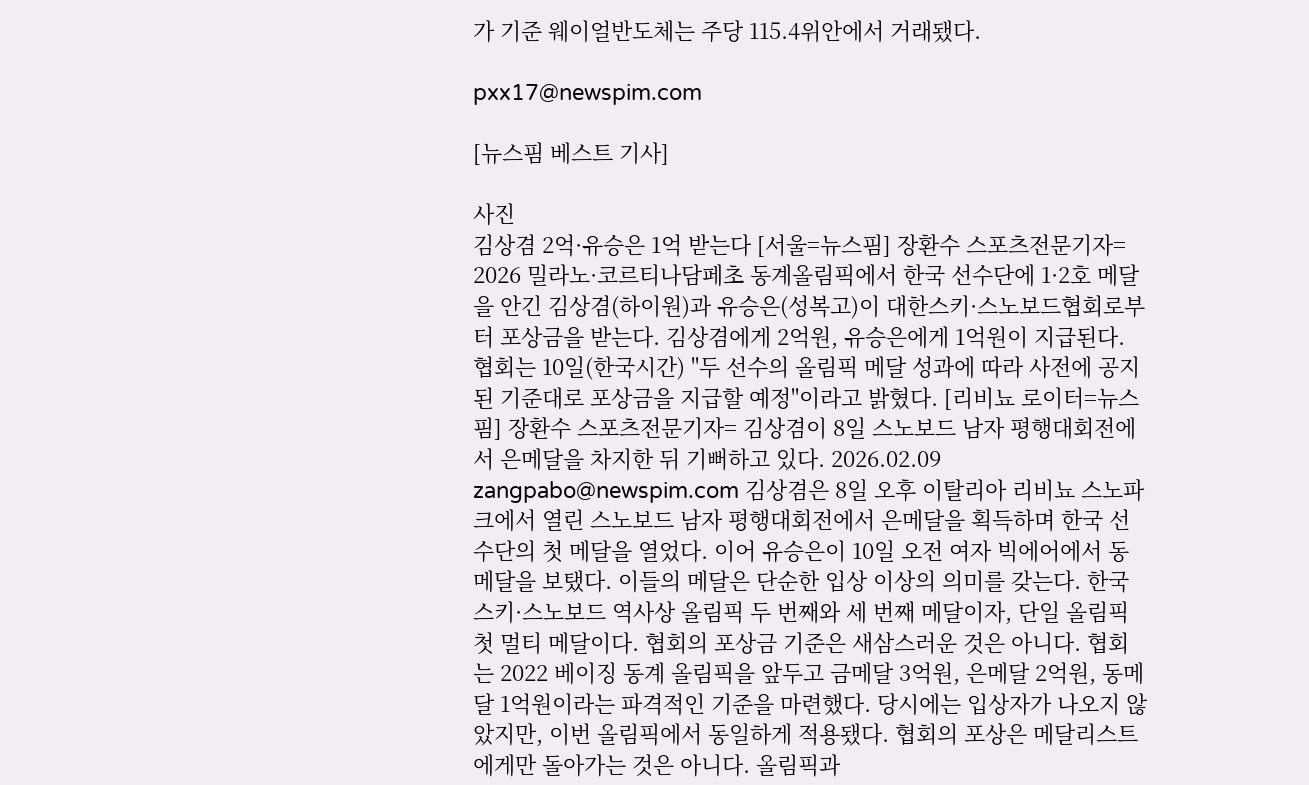가 기준 웨이얼반도체는 주당 115.4위안에서 거래됐다.

pxx17@newspim.com

[뉴스핌 베스트 기사]

사진
김상겸 2억·유승은 1억 받는다 [서울=뉴스핌] 장환수 스포츠전문기자= 2026 밀라노·코르티나담페초 동계올림픽에서 한국 선수단에 1·2호 메달을 안긴 김상겸(하이원)과 유승은(성복고)이 대한스키·스노보드협회로부터 포상금을 받는다. 김상겸에게 2억원, 유승은에게 1억원이 지급된다. 협회는 10일(한국시간) "두 선수의 올림픽 메달 성과에 따라 사전에 공지된 기준대로 포상금을 지급할 예정"이라고 밝혔다. [리비뇨 로이터=뉴스핌] 장환수 스포츠전문기자= 김상겸이 8일 스노보드 남자 평행대회전에서 은메달을 차지한 뒤 기뻐하고 있다. 2026.02.09 zangpabo@newspim.com 김상겸은 8일 오후 이탈리아 리비뇨 스노파크에서 열린 스노보드 남자 평행대회전에서 은메달을 획득하며 한국 선수단의 첫 메달을 열었다. 이어 유승은이 10일 오전 여자 빅에어에서 동메달을 보탰다. 이들의 메달은 단순한 입상 이상의 의미를 갖는다. 한국 스키·스노보드 역사상 올림픽 두 번째와 세 번째 메달이자, 단일 올림픽 첫 멀티 메달이다. 협회의 포상금 기준은 새삼스러운 것은 아니다. 협회는 2022 베이징 동계 올림픽을 앞두고 금메달 3억원, 은메달 2억원, 동메달 1억원이라는 파격적인 기준을 마련했다. 당시에는 입상자가 나오지 않았지만, 이번 올림픽에서 동일하게 적용됐다. 협회의 포상은 메달리스트에게만 돌아가는 것은 아니다. 올림픽과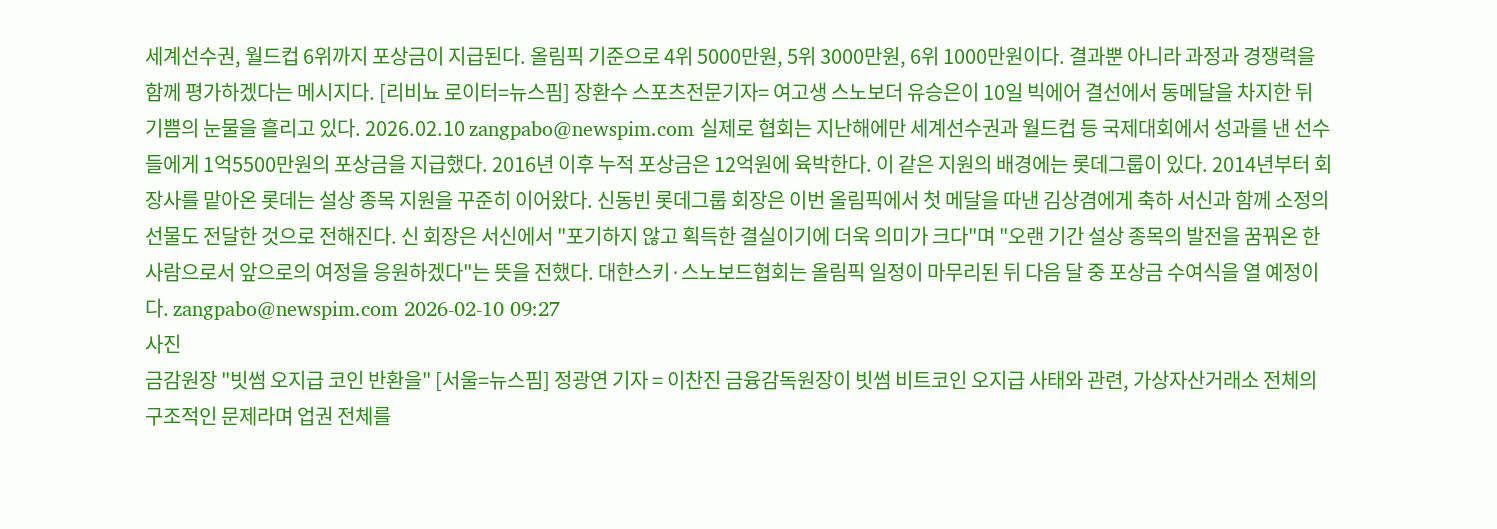세계선수권, 월드컵 6위까지 포상금이 지급된다. 올림픽 기준으로 4위 5000만원, 5위 3000만원, 6위 1000만원이다. 결과뿐 아니라 과정과 경쟁력을 함께 평가하겠다는 메시지다. [리비뇨 로이터=뉴스핌] 장환수 스포츠전문기자= 여고생 스노보더 유승은이 10일 빅에어 결선에서 동메달을 차지한 뒤 기쁨의 눈물을 흘리고 있다. 2026.02.10 zangpabo@newspim.com 실제로 협회는 지난해에만 세계선수권과 월드컵 등 국제대회에서 성과를 낸 선수들에게 1억5500만원의 포상금을 지급했다. 2016년 이후 누적 포상금은 12억원에 육박한다. 이 같은 지원의 배경에는 롯데그룹이 있다. 2014년부터 회장사를 맡아온 롯데는 설상 종목 지원을 꾸준히 이어왔다. 신동빈 롯데그룹 회장은 이번 올림픽에서 첫 메달을 따낸 김상겸에게 축하 서신과 함께 소정의 선물도 전달한 것으로 전해진다. 신 회장은 서신에서 "포기하지 않고 획득한 결실이기에 더욱 의미가 크다"며 "오랜 기간 설상 종목의 발전을 꿈꿔온 한 사람으로서 앞으로의 여정을 응원하겠다"는 뜻을 전했다. 대한스키·스노보드협회는 올림픽 일정이 마무리된 뒤 다음 달 중 포상금 수여식을 열 예정이다. zangpabo@newspim.com 2026-02-10 09:27
사진
금감원장 "빗썸 오지급 코인 반환을" [서울=뉴스핌] 정광연 기자 = 이찬진 금융감독원장이 빗썸 비트코인 오지급 사태와 관련, 가상자산거래소 전체의 구조적인 문제라며 업권 전체를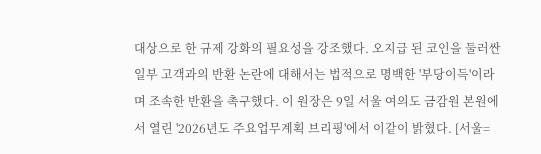대상으로 한 규제 강화의 필요성을 강조했다. 오지급 된 코인을 둘러싼 일부 고객과의 반환 논란에 대해서는 법적으로 명백한 '부당이득'이라며 조속한 반환을 촉구했다. 이 원장은 9일 서울 여의도 금감원 본원에서 열린 '2026년도 주요업무계획 브리핑'에서 이같이 밝혔다. [서울=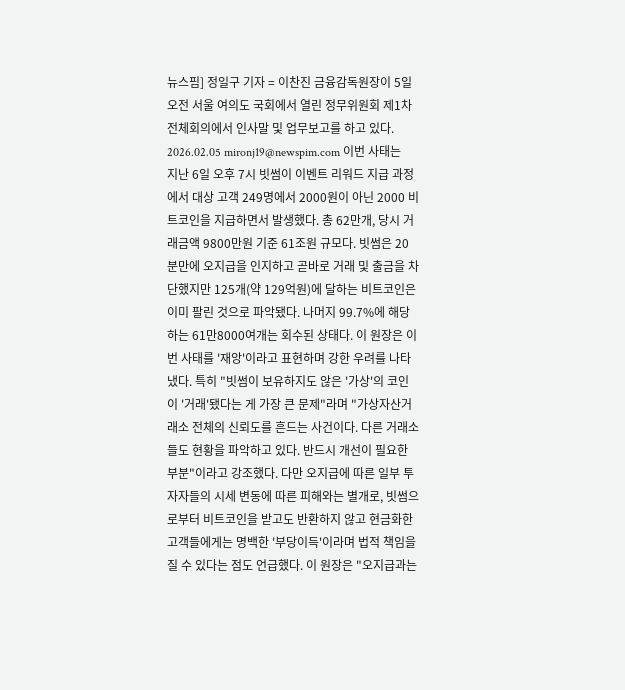뉴스핌] 정일구 기자 = 이찬진 금융감독원장이 5일 오전 서울 여의도 국회에서 열린 정무위원회 제1차 전체회의에서 인사말 및 업무보고를 하고 있다. 2026.02.05 mironj19@newspim.com 이번 사태는 지난 6일 오후 7시 빗썸이 이벤트 리워드 지급 과정에서 대상 고객 249명에서 2000원이 아닌 2000 비트코인을 지급하면서 발생했다. 총 62만개, 당시 거래금액 9800만원 기준 61조원 규모다. 빗썸은 20분만에 오지급을 인지하고 곧바로 거래 및 출금을 차단했지만 125개(약 129억원)에 달하는 비트코인은 이미 팔린 것으로 파악됐다. 나머지 99.7%에 해당하는 61만8000여개는 회수된 상태다. 이 원장은 이번 사태를 '재앙'이라고 표현하며 강한 우려를 나타냈다. 특히 "빗썸이 보유하지도 않은 '가상'의 코인이 '거래'됐다는 게 가장 큰 문제"라며 "가상자산거래소 전체의 신뢰도를 흔드는 사건이다. 다른 거래소들도 현황을 파악하고 있다. 반드시 개선이 필요한 부분"이라고 강조했다. 다만 오지급에 따른 일부 투자자들의 시세 변동에 따른 피해와는 별개로, 빗썸으로부터 비트코인을 받고도 반환하지 않고 현금화한 고객들에게는 명백한 '부당이득'이라며 법적 책임을 질 수 있다는 점도 언급했다. 이 원장은 "오지급과는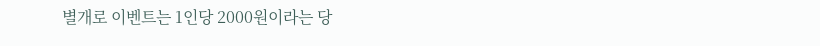별개로 이벤트는 1인당 2000원이라는 당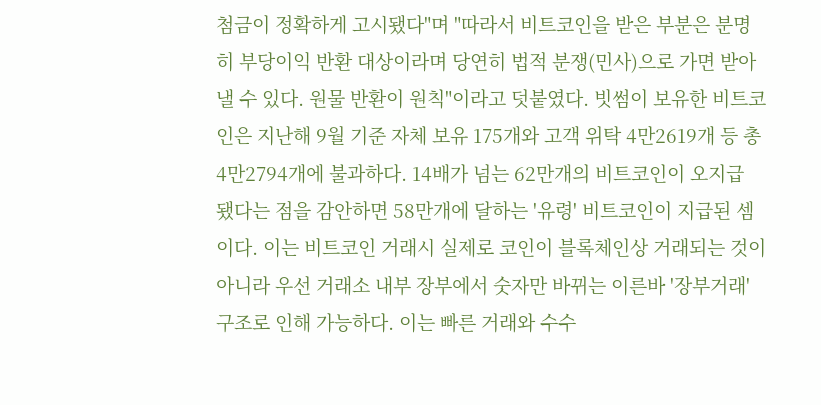첨금이 정확하게 고시됐다"며 "따라서 비트코인을 받은 부분은 분명히 부당이익 반환 대상이라며 당연히 법적 분쟁(민사)으로 가면 받아낼 수 있다. 원물 반환이 원칙"이라고 덧붙였다. 빗썸이 보유한 비트코인은 지난해 9월 기준 자체 보유 175개와 고객 위탁 4만2619개 등 총 4만2794개에 불과하다. 14배가 넘는 62만개의 비트코인이 오지급 됐다는 점을 감안하면 58만개에 달하는 '유령' 비트코인이 지급된 셈이다. 이는 비트코인 거래시 실제로 코인이 블록체인상 거래되는 것이 아니라 우선 거래소 내부 장부에서 숫자만 바뀌는 이른바 '장부거래' 구조로 인해 가능하다. 이는 빠른 거래와 수수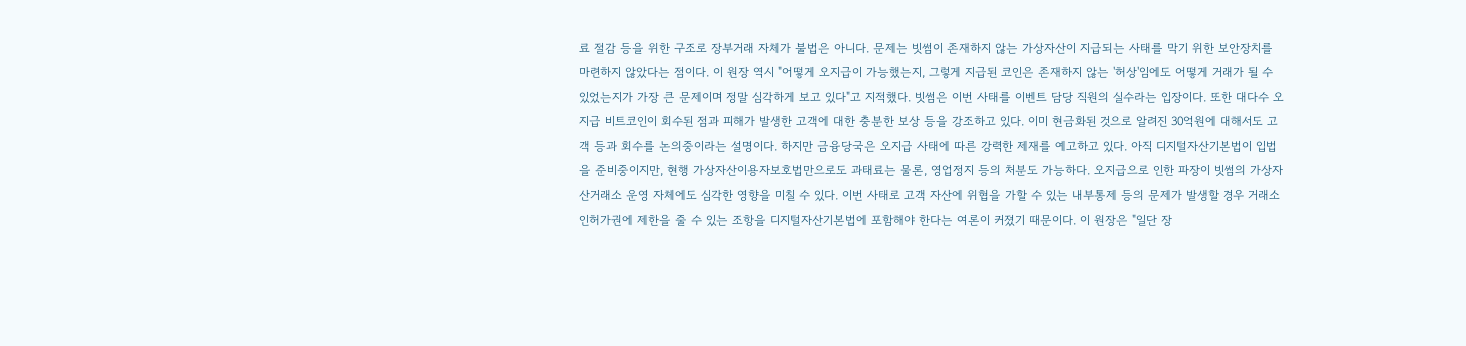료 절감 등을 위한 구조로 장부거래 자체가 불법은 아니다. 문제는 빗썸이 존재하지 않는 가상자산이 지급되는 사태를 막기 위한 보안장치를 마련하지 않았다는 점이다. 이 원장 역시 "어떻게 오지급이 가능했는지, 그렇게 지급된 코인은 존재하지 않는 '허상'임에도 어떻게 거래가 될 수 있었는지가 가장 큰 문제이며 정말 심각하게 보고 있다"고 지적했다. 빗썸은 이번 사태를 이벤트 담당 직원의 실수라는 입장이다. 또한 대다수 오지급 비트코인이 회수된 점과 피해가 발생한 고객에 대한 충분한 보상 등을 강조하고 있다. 이미 현금화된 것으로 알려진 30억원에 대해서도 고객 등과 회수를 논의중이라는 설명이다. 하지만 금융당국은 오지급 사태에 따른 강력한 제재를 예고하고 있다. 아직 디지털자산기본법이 입법을 준비중이지만, 현행 가상자산이용자보호법만으로도 과태료는 물론, 영업정지 등의 처분도 가능하다. 오지급으로 인한 파장이 빗썸의 가상자산거래소 운영 자체에도 심각한 영향을 미칠 수 있다. 이번 사태로 고객 자산에 위협을 가할 수 있는 내부통제 등의 문제가 발생할 경우 거래소 인허가권에 제한을 줄 수 있는 조항을 디지털자산기본법에 포함해야 한다는 여론이 커졌기 때문이다. 이 원장은 "일단 장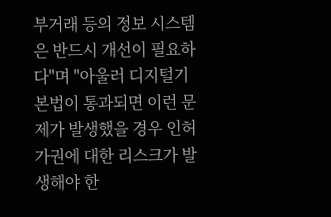부거래 등의 정보 시스템은 반드시 개선이 필요하다"며 "아울러 디지털기본법이 통과되면 이런 문제가 발생했을 경우 인허가권에 대한 리스크가 발생해야 한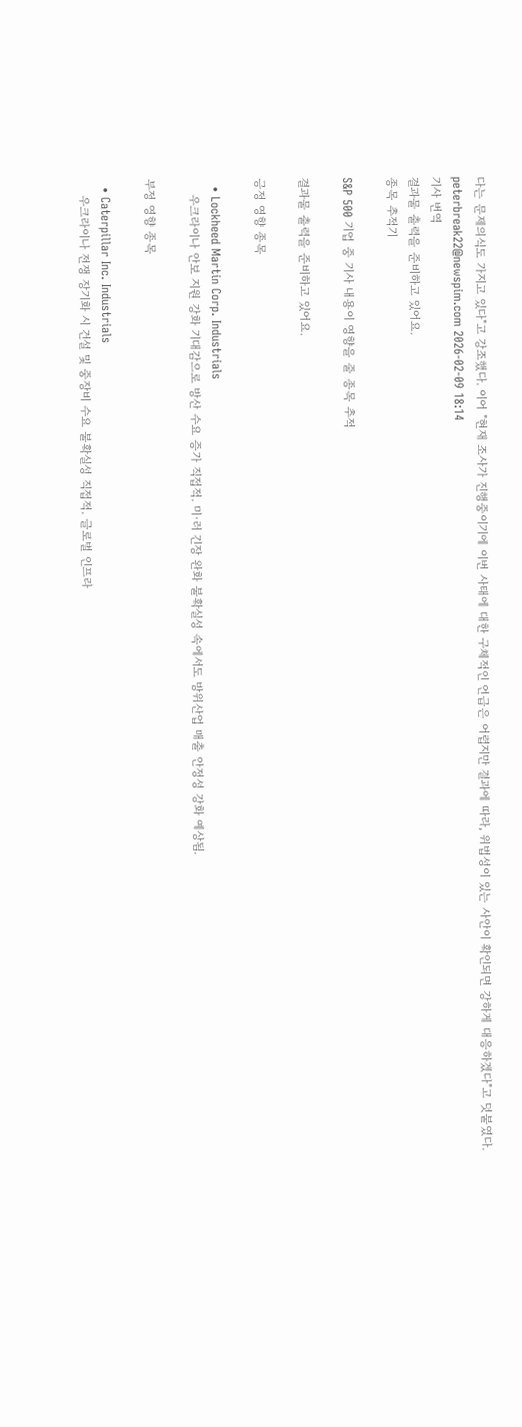다는 문제의식도 가지고 있다"고 강조했다. 이어 "현재 조사가 진행중이기에 이번 사태에 대한 구체적인 언급은 어렵지만 결과에 따라, 위법성이 있는 사안이 확인되면 강하게 대응하겠다"고 덧붙였다.  peterbreak22@newspim.com 2026-02-09 18:14
기사 번역
결과물 출력을 준비하고 있어요.
종목 추적기

S&P 500 기업 중 기사 내용이 영향을 줄 종목 추적

결과물 출력을 준비하고 있어요.

긍정 영향 종목

  • Lockheed Martin Corp. Industrials
    우크라이나 안보 지원 강화 기대감으로 방산 수요 증가 직접적. 미·러 긴장 완화 불확실성 속에서도 방위산업 매출 안정성 강화 예상됨.

부정 영향 종목

  • Caterpillar Inc. Industrials
    우크라이나 전쟁 장기화 시 건설 및 중장비 수요 불확실성 직접적. 글로벌 인프라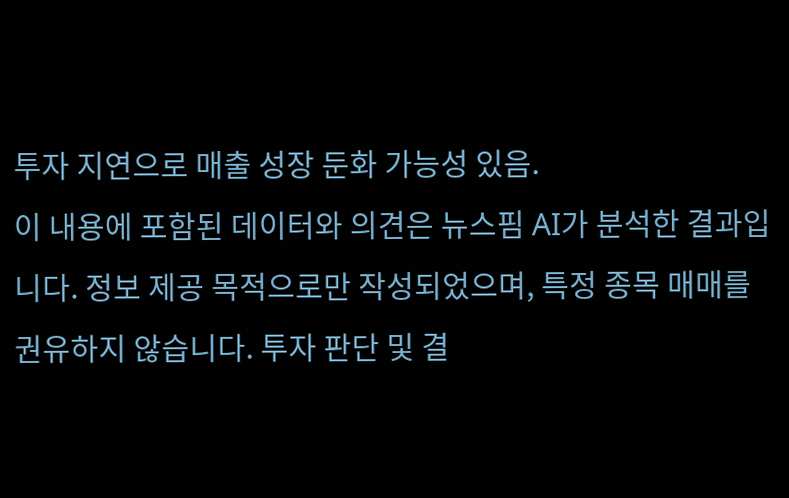투자 지연으로 매출 성장 둔화 가능성 있음.
이 내용에 포함된 데이터와 의견은 뉴스핌 AI가 분석한 결과입니다. 정보 제공 목적으로만 작성되었으며, 특정 종목 매매를 권유하지 않습니다. 투자 판단 및 결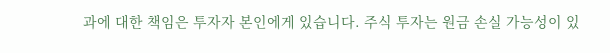과에 대한 책임은 투자자 본인에게 있습니다. 주식 투자는 원금 손실 가능성이 있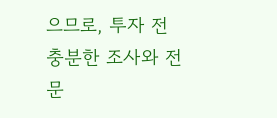으므로, 투자 전 충분한 조사와 전문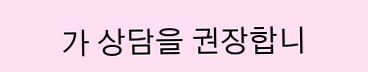가 상담을 권장합니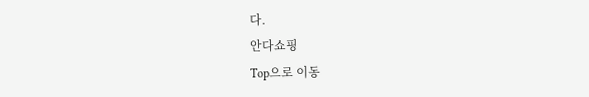다.
안다쇼핑
Top으로 이동